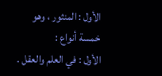الأول : المنثور ، وهو خمسة أنواع :
الأول : في العلم والعقل .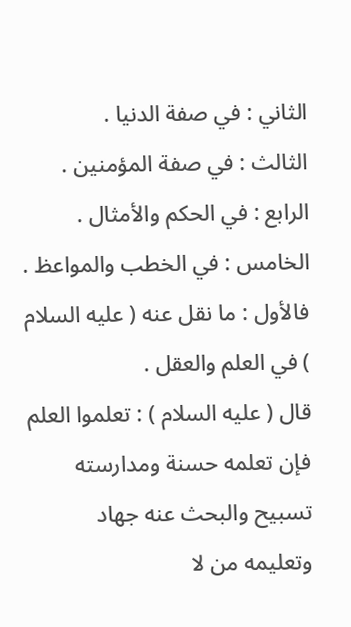الثاني : في صفة الدنيا .
الثالث : في صفة المؤمنين .
الرابع : في الحكم والأمثال .
الخامس : في الخطب والمواعظ .
فالأول : ما نقل عنه ( عليه السلام ) في العلم والعقل .
قال ( عليه السلام ) : تعلموا العلم فإن تعلمه حسنة ومدارسته تسبيح والبحث عنه جهاد
وتعليمه من لا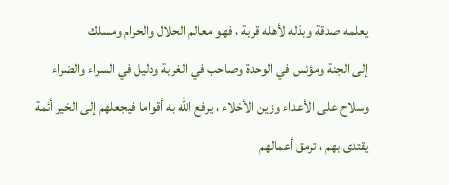يعلمه صدقة وبذله لأهله قربة ، فهو معالم الحلال والحرام ومسلك
إلى الجنة ومؤنس في الوحدة وصاحب في الغربة ودليل في السراء والضراء
وسلاح على الأعداء وزين الأخلاء ، يرفع الله به أقواما فيجعلهم إلى الخير أئمة
يقتدى بهم ، ترمق أعمالهم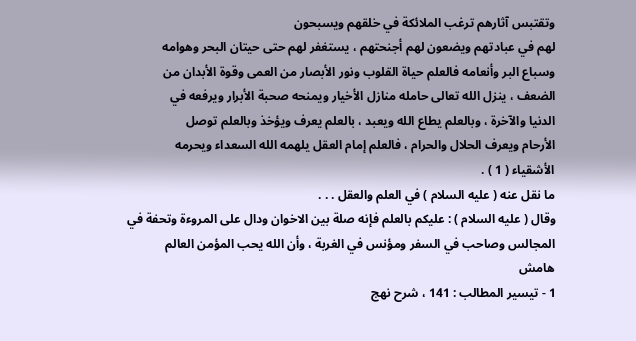وتقتبس آثارهم ترغب الملائكة في خلقهم ويسبحون
لهم في عبادتهم ويضعون لهم أجنحتهم ، يستغفر لهم حتى حيتان البحر وهوامه
وسباع البر وأنعامه فالعلم حياة القلوب ونور الأبصار من العمى وقوة الأبدان من
الضعف ، ينزل الله تعالى حامله منازل الأخيار ويمنحه صحبة الأبرار ويرفعه في
الدنيا والآخرة ، وبالعلم يطاع الله ويعبد ، بالعلم يعرف ويؤخذ وبالعلم توصل
الأرحام ويعرف الحلال والحرام ، فالعلم إمام العقل يلهمه الله السعداء ويحرمه
الأشقياء ( 1 ) .
ما نقل عنه ( عليه السلام ) في العلم والعقل . . .
وقال ( عليه السلام ) : عليكم بالعلم فإنه صلة بين الاخوان ودال على المروءة وتحفة في
المجالس وصاحب في السفر ومؤنس في الغربة ، وأن الله يحب المؤمن العالم
هامش
1 - تيسير المطالب : 141 ، شرح نهج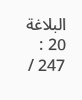البلاغة 20 : 247 /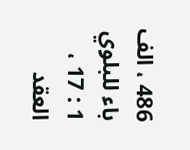486 ، الف باء للبلوي 1 : 17 ، العقد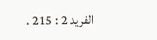الفريد 2 : 215 .